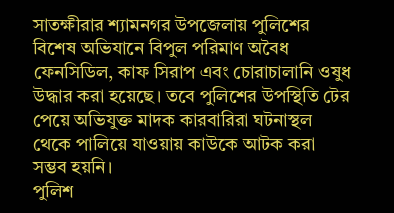সাতক্ষীরার শ্যামনগর উপজেলায় পুলিশের বিশেষ অভিযানে বিপুল পরিমাণ অবৈধ ফেনসিডিল, কাফ সিরাপ এবং চোরাচালানি ওষুধ উদ্ধার করা হয়েছে। তবে পুলিশের উপস্থিতি টের পেয়ে অভিযুক্ত মাদক কারবারিরা ঘটনাস্থল থেকে পালিয়ে যাওয়ায় কাউকে আটক করা সম্ভব হয়নি।
পুলিশ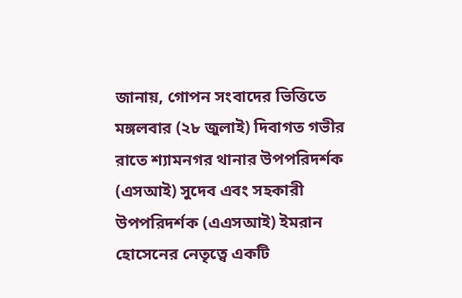জানায়, গোপন সংবাদের ভিত্তিতে মঙ্গলবার (২৮ জুলাই) দিবাগত গভীর রাতে শ্যামনগর থানার উপপরিদর্শক (এসআই) সুদেব এবং সহকারী উপপরিদর্শক (এএসআই) ইমরান হোসেনের নেতৃত্বে একটি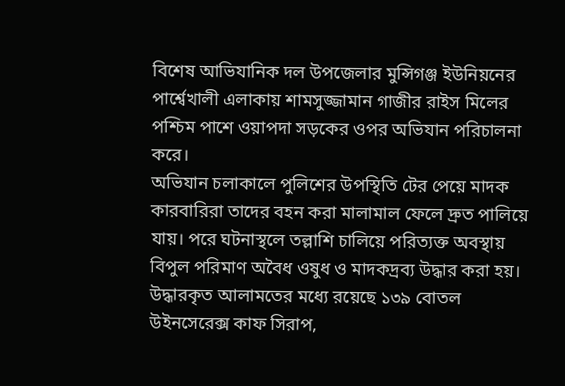বিশেষ আভিযানিক দল উপজেলার মুন্সিগঞ্জ ইউনিয়নের পার্শ্বেখালী এলাকায় শামসুজ্জামান গাজীর রাইস মিলের পশ্চিম পাশে ওয়াপদা সড়কের ওপর অভিযান পরিচালনা করে।
অভিযান চলাকালে পুলিশের উপস্থিতি টের পেয়ে মাদক কারবারিরা তাদের বহন করা মালামাল ফেলে দ্রুত পালিয়ে যায়। পরে ঘটনাস্থলে তল্লাশি চালিয়ে পরিত্যক্ত অবস্থায় বিপুল পরিমাণ অবৈধ ওষুধ ও মাদকদ্রব্য উদ্ধার করা হয়।
উদ্ধারকৃত আলামতের মধ্যে রয়েছে ১৩৯ বোতল উইনসেরেক্স কাফ সিরাপ,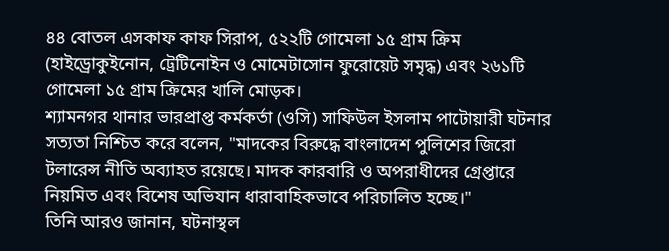৪৪ বোতল এসকাফ কাফ সিরাপ, ৫২২টি গোমেলা ১৫ গ্রাম ক্রিম (হাইড্রোকুইনোন, ট্রেটিনোইন ও মোমেটাসোন ফুরোয়েট সমৃদ্ধ) এবং ২৬১টি গোমেলা ১৫ গ্রাম ক্রিমের খালি মোড়ক।
শ্যামনগর থানার ভারপ্রাপ্ত কর্মকর্তা (ওসি) সাফিউল ইসলাম পাটোয়ারী ঘটনার সত্যতা নিশ্চিত করে বলেন, "মাদকের বিরুদ্ধে বাংলাদেশ পুলিশের জিরো টলারেন্স নীতি অব্যাহত রয়েছে। মাদক কারবারি ও অপরাধীদের গ্রেপ্তারে নিয়মিত এবং বিশেষ অভিযান ধারাবাহিকভাবে পরিচালিত হচ্ছে।"
তিনি আরও জানান, ঘটনাস্থল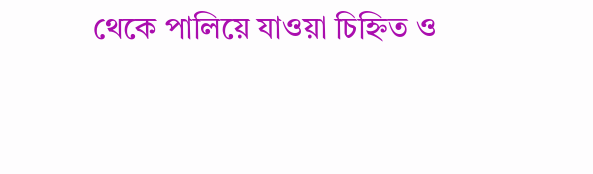থেকে পালিয়ে যাওয়া চিহ্নিত ও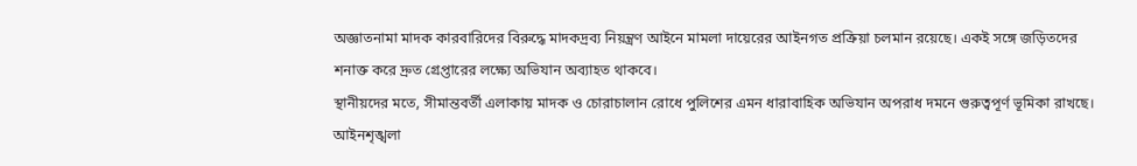অজ্ঞাতনামা মাদক কারবারিদের বিরুদ্ধে মাদকদ্রব্য নিয়ন্ত্রণ আইনে মামলা দায়েরের আইনগত প্রক্রিয়া চলমান রয়েছে। একই সঙ্গে জড়িতদের শনাক্ত করে দ্রুত গ্রেপ্তারের লক্ষ্যে অভিযান অব্যাহত থাকবে।
স্থানীয়দের মতে, সীমান্তবর্তী এলাকায় মাদক ও চোরাচালান রোধে পুলিশের এমন ধারাবাহিক অভিযান অপরাধ দমনে গুরুত্বপূর্ণ ভূমিকা রাখছে। আইনশৃঙ্খলা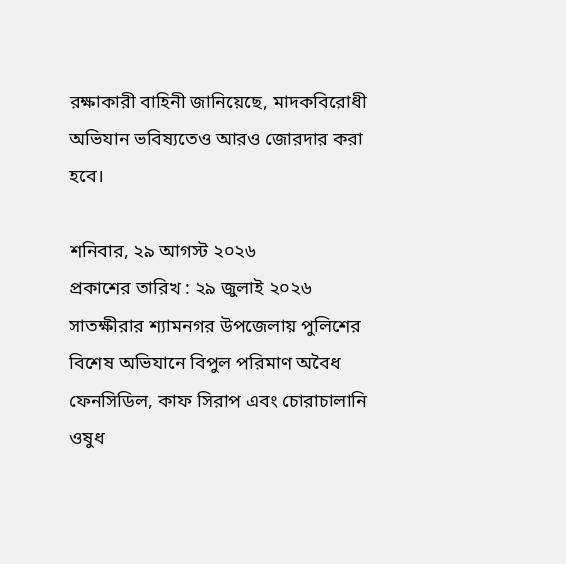রক্ষাকারী বাহিনী জানিয়েছে, মাদকবিরোধী অভিযান ভবিষ্যতেও আরও জোরদার করা হবে।

শনিবার, ২৯ আগস্ট ২০২৬
প্রকাশের তারিখ : ২৯ জুলাই ২০২৬
সাতক্ষীরার শ্যামনগর উপজেলায় পুলিশের বিশেষ অভিযানে বিপুল পরিমাণ অবৈধ ফেনসিডিল, কাফ সিরাপ এবং চোরাচালানি ওষুধ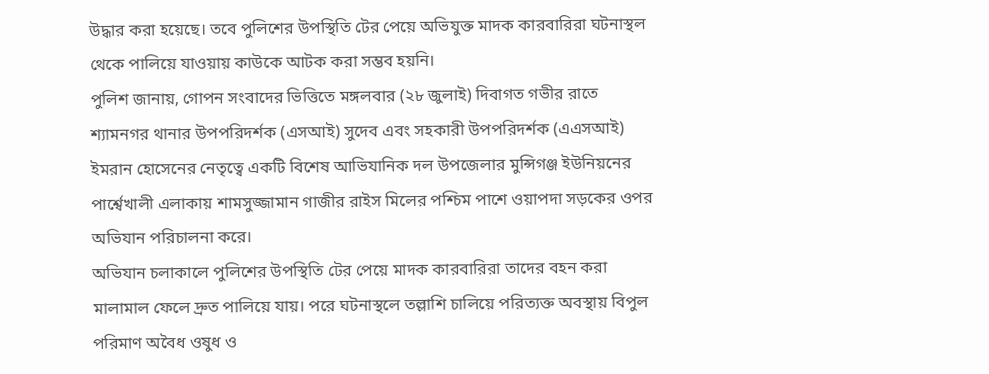উদ্ধার করা হয়েছে। তবে পুলিশের উপস্থিতি টের পেয়ে অভিযুক্ত মাদক কারবারিরা ঘটনাস্থল থেকে পালিয়ে যাওয়ায় কাউকে আটক করা সম্ভব হয়নি।
পুলিশ জানায়, গোপন সংবাদের ভিত্তিতে মঙ্গলবার (২৮ জুলাই) দিবাগত গভীর রাতে শ্যামনগর থানার উপপরিদর্শক (এসআই) সুদেব এবং সহকারী উপপরিদর্শক (এএসআই) ইমরান হোসেনের নেতৃত্বে একটি বিশেষ আভিযানিক দল উপজেলার মুন্সিগঞ্জ ইউনিয়নের পার্শ্বেখালী এলাকায় শামসুজ্জামান গাজীর রাইস মিলের পশ্চিম পাশে ওয়াপদা সড়কের ওপর অভিযান পরিচালনা করে।
অভিযান চলাকালে পুলিশের উপস্থিতি টের পেয়ে মাদক কারবারিরা তাদের বহন করা মালামাল ফেলে দ্রুত পালিয়ে যায়। পরে ঘটনাস্থলে তল্লাশি চালিয়ে পরিত্যক্ত অবস্থায় বিপুল পরিমাণ অবৈধ ওষুধ ও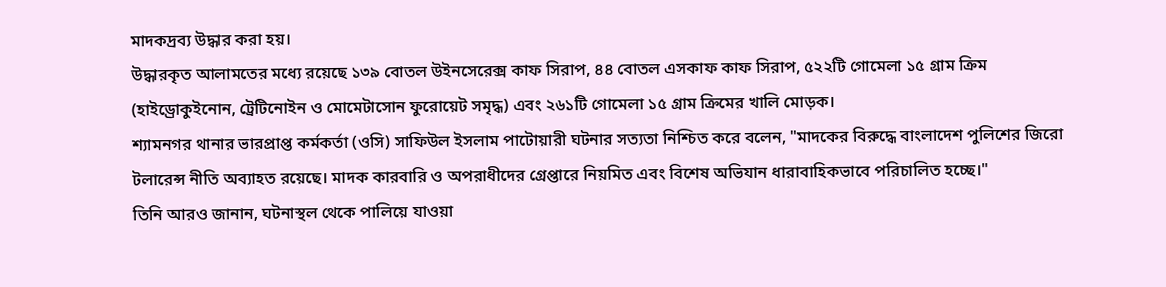মাদকদ্রব্য উদ্ধার করা হয়।
উদ্ধারকৃত আলামতের মধ্যে রয়েছে ১৩৯ বোতল উইনসেরেক্স কাফ সিরাপ, ৪৪ বোতল এসকাফ কাফ সিরাপ, ৫২২টি গোমেলা ১৫ গ্রাম ক্রিম (হাইড্রোকুইনোন, ট্রেটিনোইন ও মোমেটাসোন ফুরোয়েট সমৃদ্ধ) এবং ২৬১টি গোমেলা ১৫ গ্রাম ক্রিমের খালি মোড়ক।
শ্যামনগর থানার ভারপ্রাপ্ত কর্মকর্তা (ওসি) সাফিউল ইসলাম পাটোয়ারী ঘটনার সত্যতা নিশ্চিত করে বলেন, "মাদকের বিরুদ্ধে বাংলাদেশ পুলিশের জিরো টলারেন্স নীতি অব্যাহত রয়েছে। মাদক কারবারি ও অপরাধীদের গ্রেপ্তারে নিয়মিত এবং বিশেষ অভিযান ধারাবাহিকভাবে পরিচালিত হচ্ছে।"
তিনি আরও জানান, ঘটনাস্থল থেকে পালিয়ে যাওয়া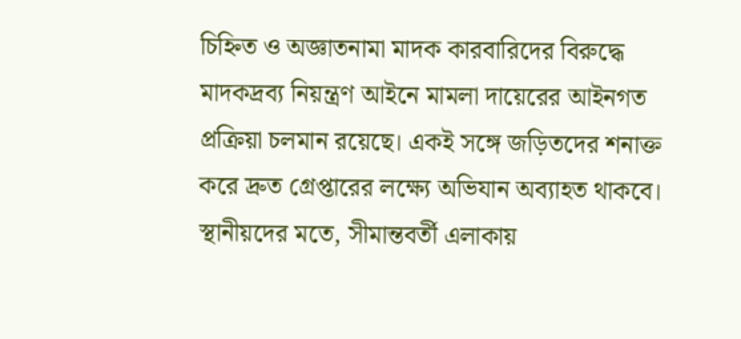চিহ্নিত ও অজ্ঞাতনামা মাদক কারবারিদের বিরুদ্ধে মাদকদ্রব্য নিয়ন্ত্রণ আইনে মামলা দায়েরের আইনগত প্রক্রিয়া চলমান রয়েছে। একই সঙ্গে জড়িতদের শনাক্ত করে দ্রুত গ্রেপ্তারের লক্ষ্যে অভিযান অব্যাহত থাকবে।
স্থানীয়দের মতে, সীমান্তবর্তী এলাকায়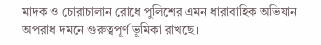মাদক ও চোরাচালান রোধে পুলিশের এমন ধারাবাহিক অভিযান অপরাধ দমনে গুরুত্বপূর্ণ ভূমিকা রাখছে।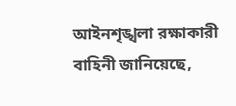আইনশৃঙ্খলা রক্ষাকারী বাহিনী জানিয়েছে,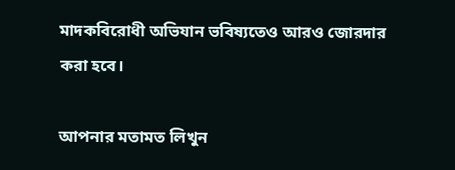মাদকবিরোধী অভিযান ভবিষ্যতেও আরও জোরদার করা হবে।

আপনার মতামত লিখুন